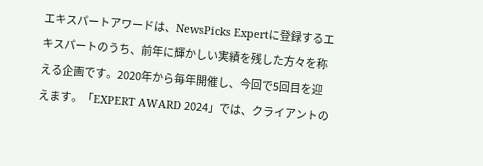エキスパートアワードは、NewsPicks Expertに登録するエキスパートのうち、前年に輝かしい実績を残した方々を称える企画です。2020年から毎年開催し、今回で5回目を迎えます。「EXPERT AWARD 2024」では、クライアントの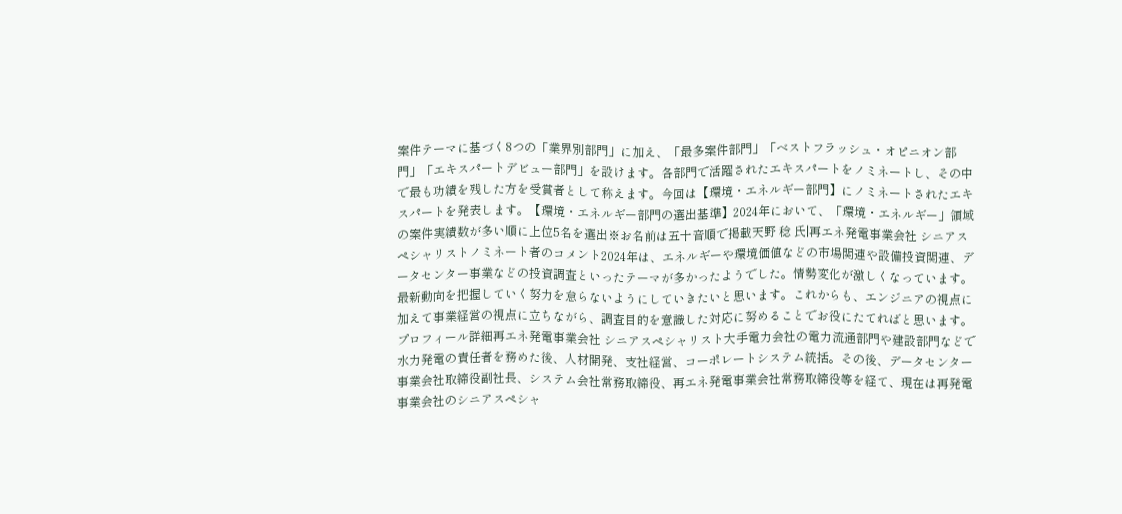案件テーマに基づく8つの「業界別部門」に加え、「最多案件部門」「ベストフラッシュ・オピニオン部門」「エキスパートデビュー部門」を設けます。各部門で活躍されたエキスパートをノミネートし、その中で最も功績を残した方を受賞者として称えます。今回は【環境・エネルギー部門】にノミネートされたエキスパートを発表します。【環境・エネルギー部門の選出基準】2024年において、「環境・エネルギー」領域の案件実績数が多い順に上位5名を選出※お名前は五十音順で掲載天野 稔 氏|再エネ発電事業会社 シニアスペシャリストノミネート者のコメント2024年は、エネルギーや環境価値などの市場関連や設備投資関連、データセンター事業などの投資調査といったテーマが多かったようでした。情勢変化が激しくなっています。最新動向を把握していく努力を怠らないようにしていきたいと思います。これからも、エンジニアの視点に加えて事業経営の視点に立ちながら、調査目的を意識した対応に努めることでお役にたてればと思います。プロフィール詳細再エネ発電事業会社 シニアスペシャリスト大手電力会社の電力流通部門や建設部門などで水力発電の責任者を務めた後、人材開発、支社経営、コーポレートシステム統括。その後、データセンター事業会社取締役副社長、システム会社常務取締役、再エネ発電事業会社常務取締役等を経て、現在は再発電事業会社のシニアスペシャ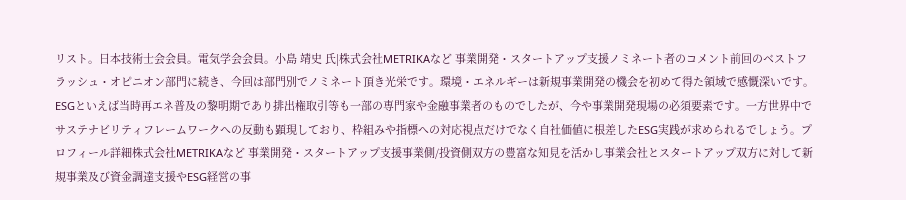リスト。日本技術士会会員。電気学会会員。小島 靖史 氏|株式会社METRIKAなど 事業開発・スタートアップ支援ノミネート者のコメント前回のベストフラッシュ・オピニオン部門に続き、今回は部門別でノミネート頂き光栄です。環境・エネルギーは新規事業開発の機会を初めて得た領域で感慨深いです。ESGといえば当時再エネ普及の黎明期であり排出権取引等も一部の専門家や金融事業者のものでしたが、今や事業開発現場の必須要素です。一方世界中でサステナビリティフレームワークへの反動も顕現しており、枠組みや指標への対応視点だけでなく自社価値に根差したESG実践が求められるでしょう。プロフィール詳細株式会社METRIKAなど 事業開発・スタートアップ支援事業側/投資側双方の豊富な知見を活かし事業会社とスタートアップ双方に対して新規事業及び資金調達支援やESG経営の事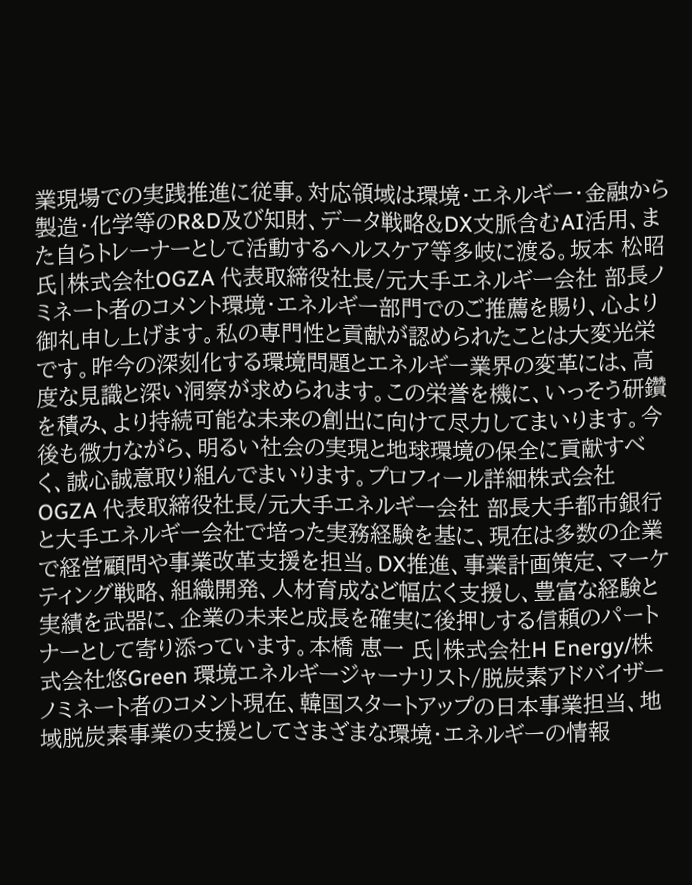業現場での実践推進に従事。対応領域は環境・エネルギー・金融から製造・化学等のR&D及び知財、データ戦略&DX文脈含むAI活用、また自らトレーナーとして活動するヘルスケア等多岐に渡る。坂本 松昭 氏|株式会社OGZA 代表取締役社長/元大手エネルギー会社 部長ノミネート者のコメント環境・エネルギー部門でのご推薦を賜り、心より御礼申し上げます。私の専門性と貢献が認められたことは大変光栄です。昨今の深刻化する環境問題とエネルギー業界の変革には、高度な見識と深い洞察が求められます。この栄誉を機に、いっそう研鑽を積み、より持続可能な未来の創出に向けて尽力してまいります。今後も微力ながら、明るい社会の実現と地球環境の保全に貢献すべく、誠心誠意取り組んでまいります。プロフィール詳細株式会社OGZA 代表取締役社長/元大手エネルギー会社 部長大手都市銀行と大手エネルギー会社で培った実務経験を基に、現在は多数の企業で経営顧問や事業改革支援を担当。DX推進、事業計画策定、マーケティング戦略、組織開発、人材育成など幅広く支援し、豊富な経験と実績を武器に、企業の未来と成長を確実に後押しする信頼のパートナーとして寄り添っています。本橋 恵一 氏|株式会社H Energy/株式会社悠Green 環境エネルギージャーナリスト/脱炭素アドバイザーノミネート者のコメント現在、韓国スタートアップの日本事業担当、地域脱炭素事業の支援としてさまざまな環境・エネルギーの情報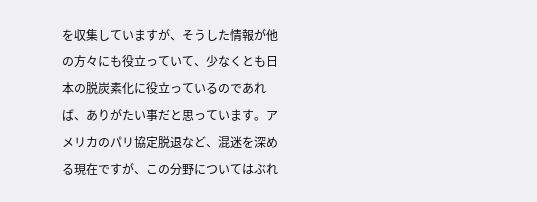を収集していますが、そうした情報が他の方々にも役立っていて、少なくとも日本の脱炭素化に役立っているのであれば、ありがたい事だと思っています。アメリカのパリ協定脱退など、混迷を深める現在ですが、この分野についてはぶれ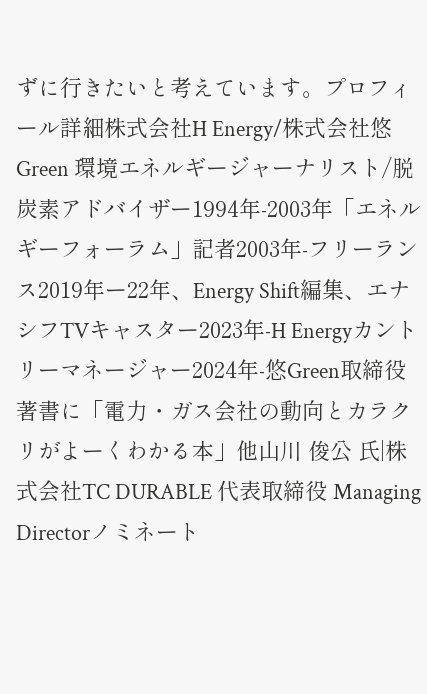ずに行きたいと考えています。プロフィール詳細株式会社H Energy/株式会社悠Green 環境エネルギージャーナリスト/脱炭素アドバイザー1994年-2003年「エネルギーフォーラム」記者2003年-フリーランス2019年ー22年、Energy Shift編集、エナシフTVキャスター2023年-H Energyカントリーマネージャー2024年-悠Green取締役著書に「電力・ガス会社の動向とカラクリがよーくわかる本」他山川 俊公 氏|株式会社TC DURABLE 代表取締役 Managing Directorノミネート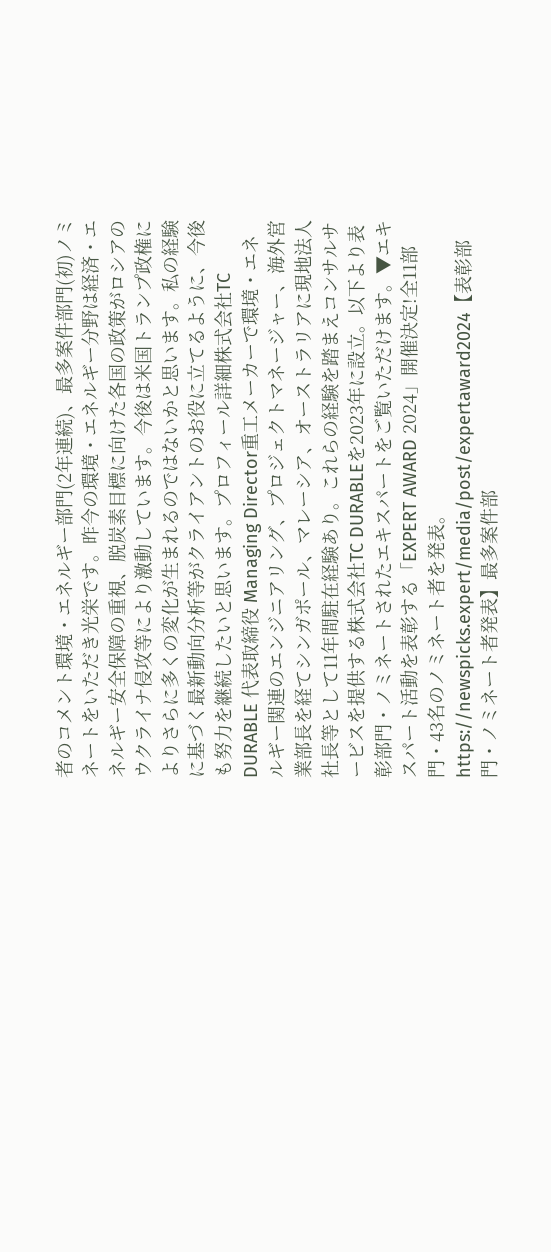者のコメント環境・エネルギー部門(2年連続)、最多案件部門(初)ノミネートをいただき光栄です。昨今の環境・エネルギー分野は経済・エネルギー安全保障の重視、脱炭素目標に向けた各国の政策がロシアのウクライナ侵攻等により激動しています。今後は米国トランプ政権によりさらに多くの変化が生まれるのではないかと思います。私の経験に基づく最新動向分析等がクライアントのお役に立てるように、今後も努力を継続したいと思います。プロフィール詳細株式会社TC DURABLE 代表取締役 Managing Director重工メーカーで環境・エネルギー関連のエンジニアリング、プロジェクトマネージャー、海外営業部長を経てシンガポール、マレーシア、オーストラリアに現地法人社長等として11年間駐在経験あり。これらの経験を踏まえコンサルサービスを提供する株式会社TC DURABLEを2023年に設立。以下より表彰部門・ノミネートされたエキスパートをご覧いただけます。▼エキスパート活動を表彰する「EXPERT AWARD 2024」開催決定!全11部門・43名のノミネート者を発表。https://newspicks.expert/media/post/expertaward2024【表彰部門・ノミネート者発表】最多案件部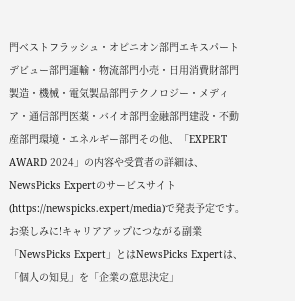門ベストフラッシュ・オピニオン部門エキスパートデビュー部門運輸・物流部門小売・日用消費財部門製造・機械・電気製品部門テクノロジー・メディア・通信部門医薬・バイオ部門金融部門建設・不動産部門環境・エネルギー部門その他、「EXPERT AWARD 2024」の内容や受賞者の詳細は、NewsPicks Expertのサービスサイト(https://newspicks.expert/media)で発表予定です。お楽しみに!キャリアアップにつながる副業「NewsPicks Expert」とはNewsPicks Expertは、「個人の知見」を「企業の意思決定」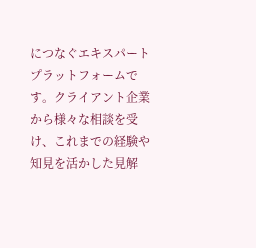につなぐエキスパートプラットフォームです。クライアント企業から様々な相談を受け、これまでの経験や知見を活かした見解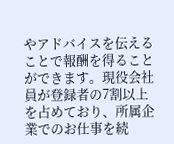やアドバイスを伝えることで報酬を得ることができます。現役会社員が登録者の7割以上を占めており、所属企業でのお仕事を続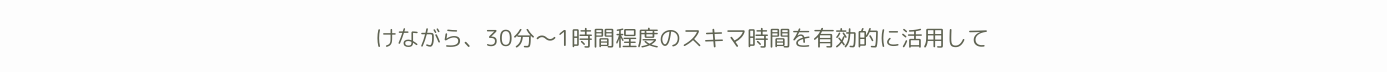けながら、30分〜1時間程度のスキマ時間を有効的に活用して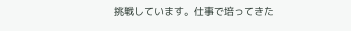挑戦しています。仕事で培ってきた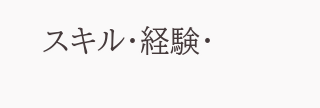スキル・経験・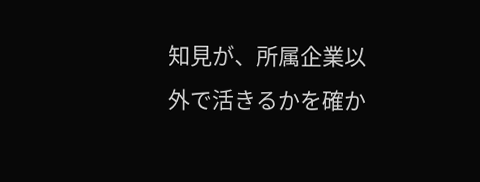知見が、所属企業以外で活きるかを確か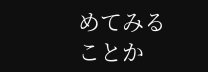めてみることか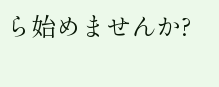ら始めませんか?